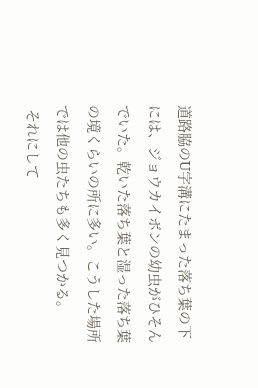道路脇のU字溝にたまった落ち葉の下には、ジョウカイボンの幼虫がひそんでいた。乾いた落ち葉と湿った落ち葉の境くらいの所に多い。こうした場所では他の虫たちも多く見つかる。
 それにして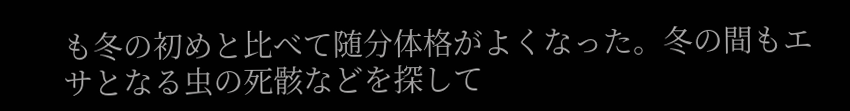も冬の初めと比べて随分体格がよくなった。冬の間もエサとなる虫の死骸などを探して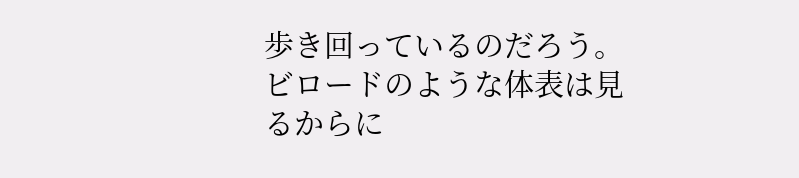歩き回っているのだろう。ビロードのような体表は見るからに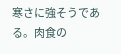寒さに強そうである。肉食の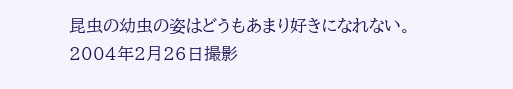昆虫の幼虫の姿はどうもあまり好きになれない。
2004年2月26日撮影